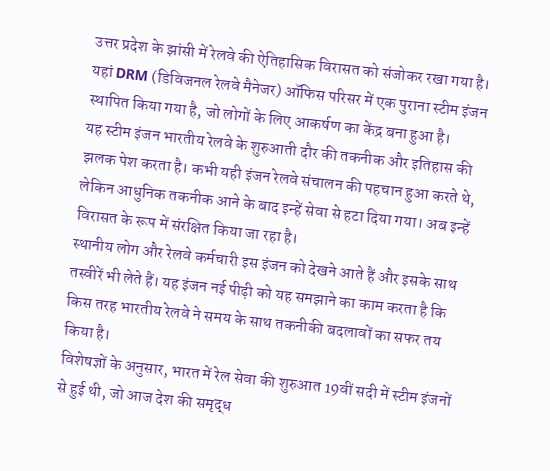उत्तर प्रदेश के झांसी में रेलवे की ऐतिहासिक विरासत को संजोकर रखा गया है। यहां DRM (डिविजनल रेलवे मैनेजर) ऑफिस परिसर में एक पुराना स्टीम इंजन स्थापित किया गया है, जो लोगों के लिए आकर्षण का केंद्र बना हुआ है।
यह स्टीम इंजन भारतीय रेलवे के शुरुआती दौर की तकनीक और इतिहास की झलक पेश करता है। कभी यही इंजन रेलवे संचालन की पहचान हुआ करते थे, लेकिन आधुनिक तकनीक आने के बाद इन्हें सेवा से हटा दिया गया। अब इन्हें विरासत के रूप में संरक्षित किया जा रहा है।
स्थानीय लोग और रेलवे कर्मचारी इस इंजन को देखने आते हैं और इसके साथ तस्वीरें भी लेते हैं। यह इंजन नई पीढ़ी को यह समझाने का काम करता है कि किस तरह भारतीय रेलवे ने समय के साथ तकनीकी बदलावों का सफर तय किया है।
विशेषज्ञों के अनुसार, भारत में रेल सेवा की शुरुआत 19वीं सदी में स्टीम इंजनों से हुई थी, जो आज देश की समृद्ध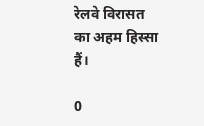रेलवे विरासत का अहम हिस्सा हैं।

0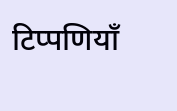टिप्पणियाँ